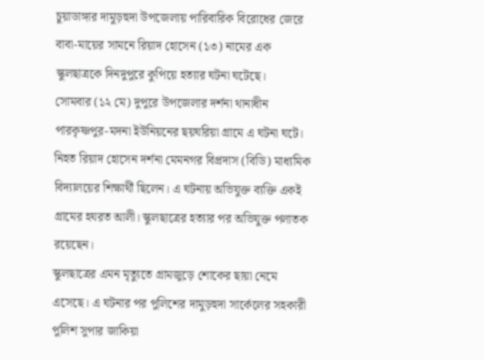চুয়াডাঙ্গার দামুড়হুদা উপজেলায় পারিবারিক বিরোধের জেরে বাবা-মায়ের সামনে রিয়াদ হোসেন (১৩) নামের এক স্কুলছাত্রকে দিনদুপুরে কুপিয়ে হত্যার ঘটনা ঘটেছে।
সোমবার (১২ মে) দুপুরে উপজেলার দর্শনা থানাধীন পারকৃষ্ণপুর-মদনা ইউনিয়নের ছয়ঘরিয়া গ্রামে এ ঘটনা ঘটে।
নিহত রিয়াদ হোসেন দর্শনা মেমনগর বিপ্রদাস (বিডি) মাধ্যমিক বিদ্যালয়ের শিক্ষার্থী ছিলেন। এ ঘটনায় অভিযুক্ত ব্যক্তি একই গ্রামের হযরত আলী। স্কুলছাত্রের হত্যার পর অভিযুক্ত পলাতক রয়েছেন।
স্কুলছাত্রের এমন মৃত্যুতে গ্রামজুড়ে শোকের ছায়া নেমে এসেছে। এ ঘটনার পর পুলিশের দামুড়হুদা সার্কেলের সহকারী পুলিশ সুপার জাকিয়া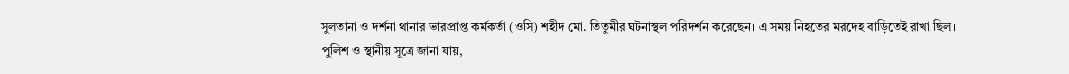সুলতানা ও দর্শনা থানার ভারপ্রাপ্ত কর্মকর্তা (ওসি) শহীদ মো. তিতুমীর ঘটনাস্থল পরিদর্শন করেছেন। এ সময় নিহতের মরদেহ বাড়িতেই রাখা ছিল।
পুলিশ ও স্থানীয় সূত্রে জানা যায়,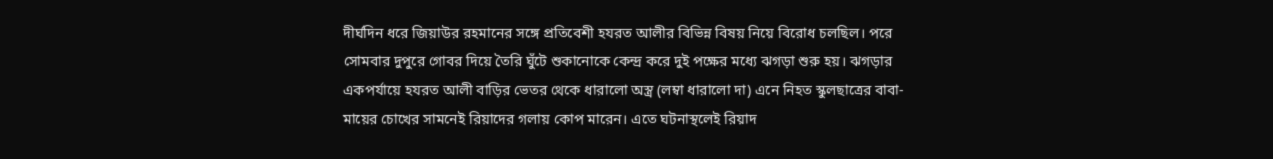দীর্ঘদিন ধরে জিয়াউর রহমানের সঙ্গে প্রতিবেশী হযরত আলীর বিভিন্ন বিষয় নিয়ে বিরোধ চলছিল। পরে সোমবার দুপুরে গোবর দিয়ে তৈরি ঘুঁটে শুকানোকে কেন্দ্র করে দুই পক্ষের মধ্যে ঝগড়া শুরু হয়। ঝগড়ার একপর্যায়ে হযরত আলী বাড়ির ভেতর থেকে ধারালো অস্ত্র (লম্বা ধারালো দা) এনে নিহত স্কুলছাত্রের বাবা-মায়ের চোখের সামনেই রিয়াদের গলায় কোপ মারেন। এতে ঘটনাস্থলেই রিয়াদ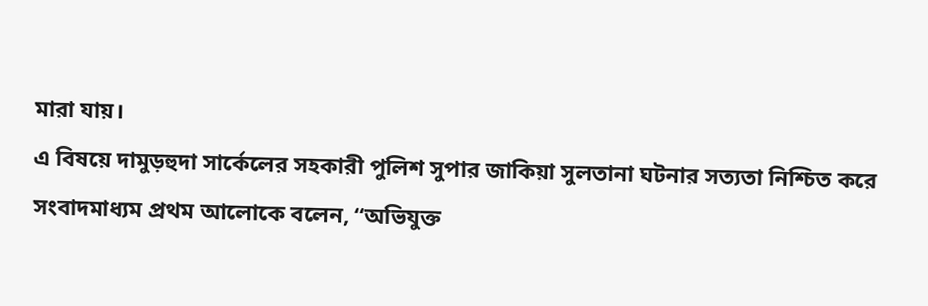মারা যায়।
এ বিষয়ে দামুড়হুদা সার্কেলের সহকারী পুলিশ সুপার জাকিয়া সুলতানা ঘটনার সত্যতা নিশ্চিত করে সংবাদমাধ্যম প্রথম আলোকে বলেন, “অভিযুক্ত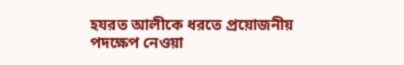হযরত আলীকে ধরতে প্রয়োজনীয় পদক্ষেপ নেওয়া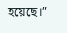হয়েছে।”